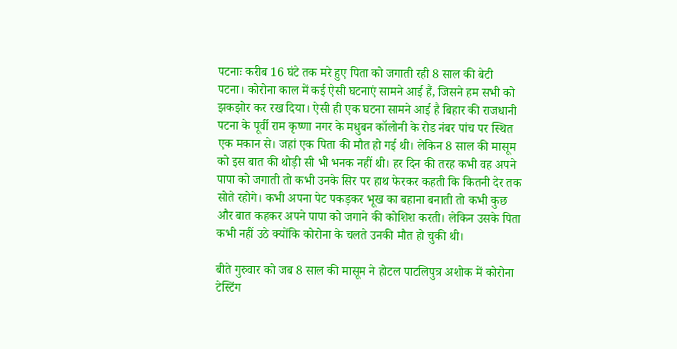पटनाः करीब 16 घंटे तक मरे हुए पिता को जगाती रही 8 साल की बेटी
पटना। कोरोना काल में कई ऐसी घटनाएं सामने आई हैं, जिसने हम सभी को झकझोर कर रख दिया। ऐसी ही एक घटना सामने आई है बिहार की राजधानी पटना के पूर्वी राम कृष्णा नगर के मधुबन कॉलोनी के रोड नंबर पांच पर स्थित एक मकान से। जहां एक पिता की मौत हो गई थी। लेकिन 8 साल की मासूम को इस बात की थोड़ी सी भी भनक नहीं थी। हर दिन की तरह कभी वह अपने पापा को जगाती तो कभी उनके सिर पर हाथ फेरकर कहती कि कितनी देर तक सोते रहोगे। कभी अपना पेट पकड़कर भूख का बहाना बनाती तो कभी कुछ और बात कहकर अपने पापा को जगाने की कोशिश करती। लेकिन उसके पिता कभी नहीं उठे क्योंकि कोरोना के चलते उनकी मौत हो चुकी थी।

बीते गुरुवार को जब 8 साल की मासूम ने होटल पाटलिपुत्र अशोक में कोरोना टेस्टिंग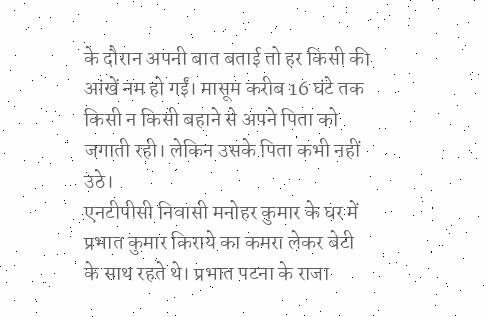के दौरान अपनी बात बताई तो हर किसी की आंखें नम हो गईं। मासूम करीब 16 घंटे तक किसी न किसी बहाने से अपने पिता को जगाती रही। लेकिन उसके पिता कभी नहीं उठे।
एनटीपीसी निवासी मनोहर कुमार के घर में प्रभात कुमार किराये का कमरा लेकर बेटी के साथ रहते थे। प्रभात पटना के राजा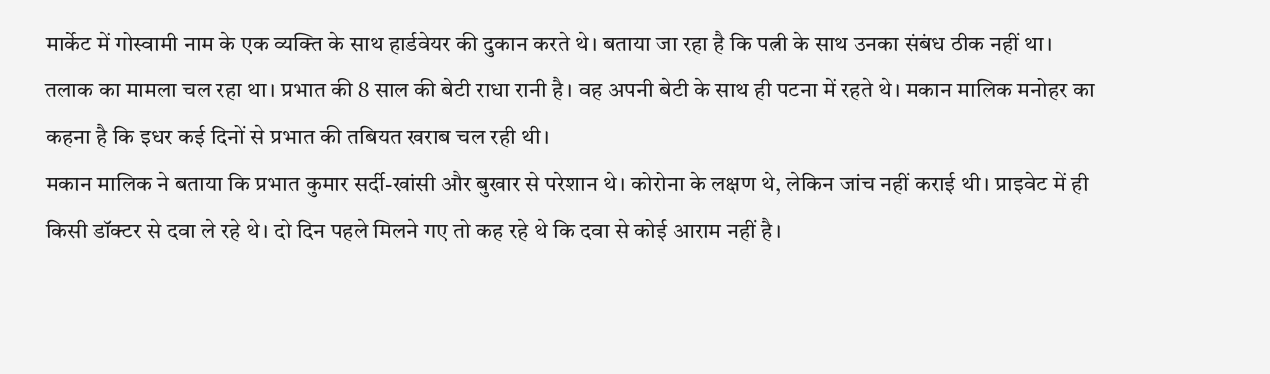मार्केट में गोस्वामी नाम के एक व्यक्ति के साथ हार्डवेयर की दुकान करते थे। बताया जा रहा है कि पत्नी के साथ उनका संबंध ठीक नहीं था। तलाक का मामला चल रहा था। प्रभात की 8 साल की बेटी राधा रानी है। वह अपनी बेटी के साथ ही पटना में रहते थे। मकान मालिक मनोहर का कहना है कि इधर कई दिनों से प्रभात की तबियत खराब चल रही थी।
मकान मालिक ने बताया कि प्रभात कुमार सर्दी-खांसी और बुखार से परेशान थे। कोरोना के लक्षण थे, लेकिन जांच नहीं कराई थी। प्राइवेट में ही किसी डॉक्टर से दवा ले रहे थे। दो दिन पहले मिलने गए तो कह रहे थे कि दवा से कोई आराम नहीं है।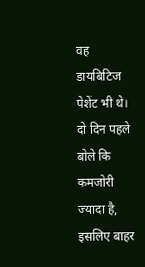वह डायबिटिज पेशेंट भी थे। दो दिन पहले बोले कि कमजोरी ज्यादा है, इसलिए बाहर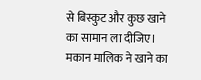से बिस्कुट और कुछ खाने का सामान ला दीजिए। मकान मालिक ने खाने का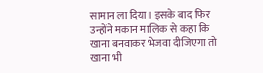सामान ला दिया। इसके बाद फिर उन्होंने मकान मालिक से कहा कि खाना बनवाकर भेजवा दीजिएगा तो खाना भी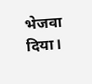भेजवा दिया।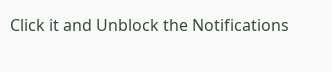Click it and Unblock the Notifications